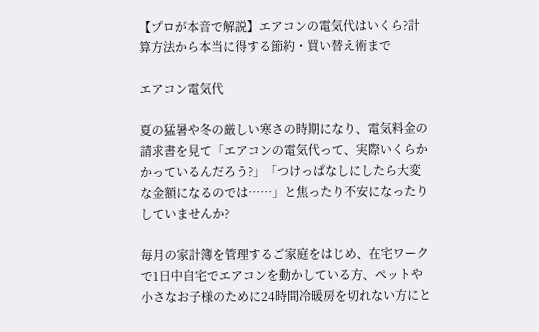【プロが本音で解説】エアコンの電気代はいくら?計算方法から本当に得する節約・買い替え術まで

エアコン電気代

夏の猛暑や冬の厳しい寒さの時期になり、電気料金の請求書を見て「エアコンの電気代って、実際いくらかかっているんだろう?」「つけっぱなしにしたら大変な金額になるのでは……」と焦ったり不安になったりしていませんか?

毎月の家計簿を管理するご家庭をはじめ、在宅ワークで1日中自宅でエアコンを動かしている方、ペットや小さなお子様のために24時間冷暖房を切れない方にと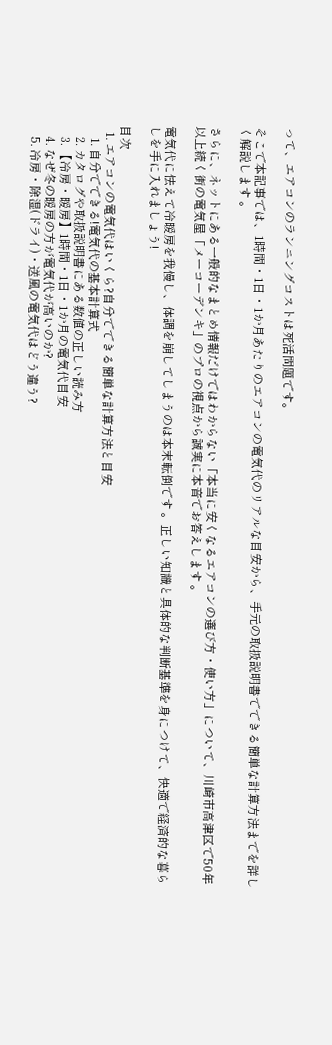って、エアコンのランニングコストは死活問題です。

そこで本記事では、1時間・1日・1か月あたりのエアコンの電気代のリアルな目安から、手元の取扱説明書でできる簡単な計算方法までを詳しく解説します 。

さらに、ネットにある一般的なまとめ情報だけではわからない「本当に安くなるエアコンの選び方・使い方」について、川崎市高津区で50年以上続く街の電気屋「メーコーデンキ」のプロの視点から誠実に本音でお答えします 。

電気代に怯えて冷暖房を我慢し、体調を崩してしまうのは本末転倒です 。正しい知識と具体的な判断基準を身につけて、快適で経済的な暮らしを手に入れましょう!

目次
  1. エアコンの電気代はいくら?自分でできる簡単な計算方法と目安
    1. 自分でできる!電気代の基本計算式
    2. カタログや取扱説明書にある数値の正しい読み方
    3. 【冷房・暖房】1時間・1日・1か月の電気代目安
    4. なぜ冬の暖房の方が電気代が高いのか?
    5. 冷房・除湿(ドライ)・送風の電気代はどう違う?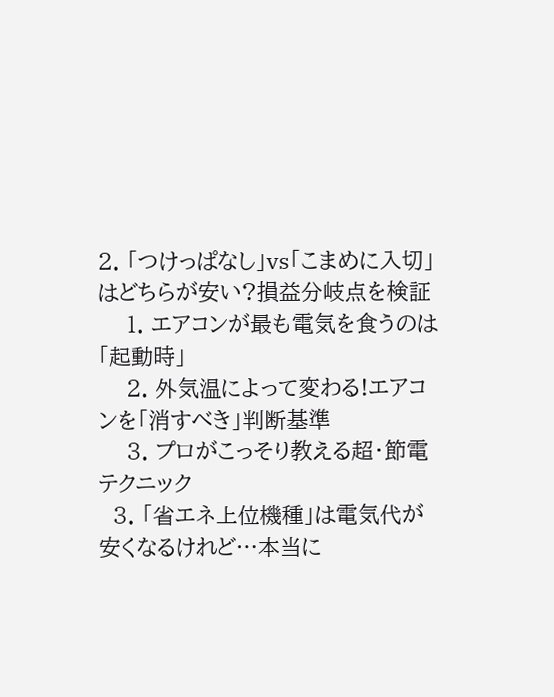2. 「つけっぱなし」vs「こまめに入切」はどちらが安い?損益分岐点を検証
    1. エアコンが最も電気を食うのは「起動時」
    2. 外気温によって変わる!エアコンを「消すべき」判断基準
    3. プロがこっそり教える超・節電テクニック
  3. 「省エネ上位機種」は電気代が安くなるけれど…本当に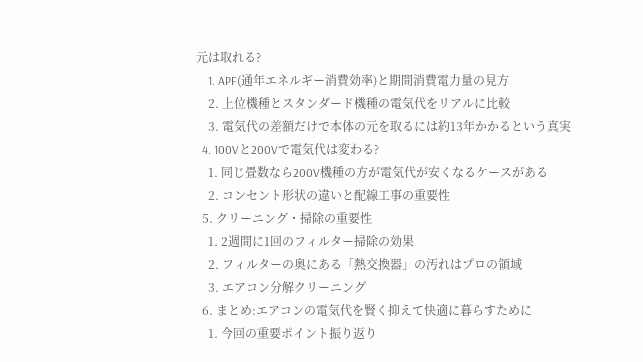元は取れる?
    1. APF(通年エネルギー消費効率)と期間消費電力量の見方
    2. 上位機種とスタンダード機種の電気代をリアルに比較
    3. 電気代の差額だけで本体の元を取るには約13年かかるという真実
  4. 100Vと200Vで電気代は変わる?
    1. 同じ畳数なら200V機種の方が電気代が安くなるケースがある
    2. コンセント形状の違いと配線工事の重要性
  5. クリーニング・掃除の重要性
    1. 2週間に1回のフィルター掃除の効果
    2. フィルターの奥にある「熱交換器」の汚れはプロの領域
    3. エアコン分解クリーニング
  6. まとめ:エアコンの電気代を賢く抑えて快適に暮らすために
    1. 今回の重要ポイント振り返り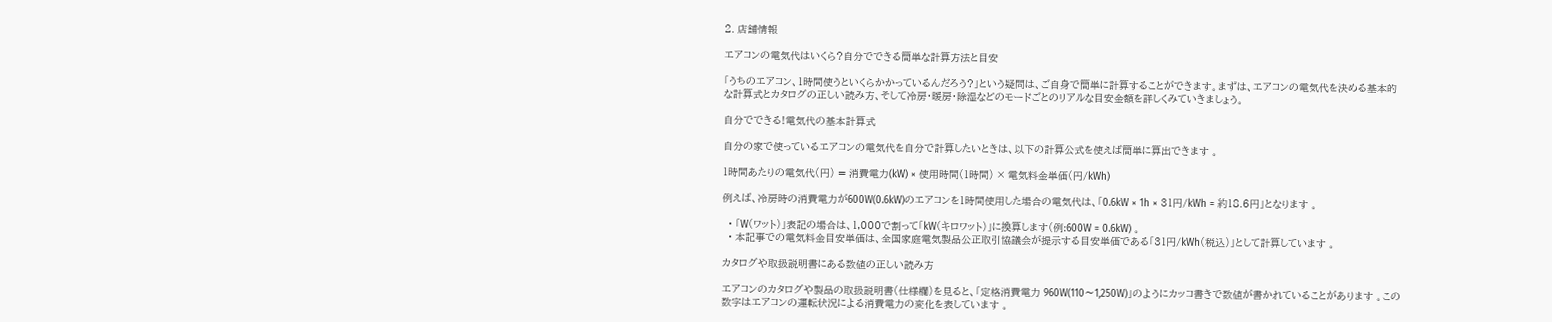2. 店舗情報

エアコンの電気代はいくら?自分でできる簡単な計算方法と目安

「うちのエアコン、1時間使うといくらかかっているんだろう?」という疑問は、ご自身で簡単に計算することができます。まずは、エアコンの電気代を決める基本的な計算式とカタログの正しい読み方、そして冷房・暖房・除湿などのモードごとのリアルな目安金額を詳しくみていきましょう。

自分でできる!電気代の基本計算式

自分の家で使っているエアコンの電気代を自分で計算したいときは、以下の計算公式を使えば簡単に算出できます 。

1時間あたりの電気代(円) = 消費電力(kW) × 使用時間(1時間) × 電気料金単価(円/kWh)

例えば、冷房時の消費電力が600W(0.6kW)のエアコンを1時間使用した場合の電気代は、「0.6kW × 1h × 31円/kWh = 約18.6円」となります 。

  • 「W(ワット)」表記の場合は、1,000で割って「kW(キロワット)」に換算します(例:600W = 0.6kW) 。
  • 本記事での電気料金目安単価は、全国家庭電気製品公正取引協議会が提示する目安単価である「31円/kWh(税込)」として計算しています 。

カタログや取扱説明書にある数値の正しい読み方

エアコンのカタログや製品の取扱説明書(仕様欄)を見ると、「定格消費電力 960W(110〜1,250W)」のようにカッコ書きで数値が書かれていることがあります 。この数字はエアコンの運転状況による消費電力の変化を表しています 。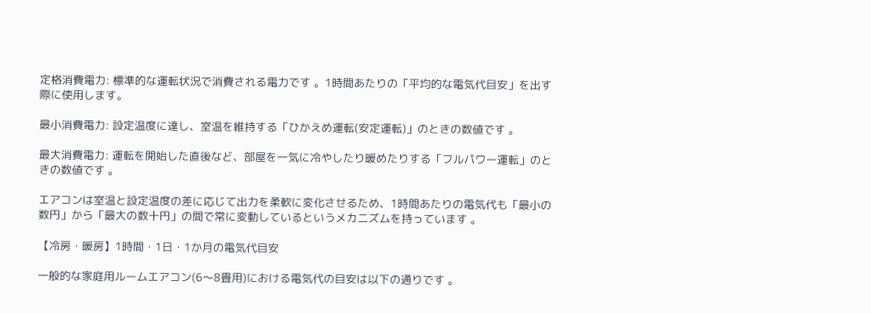定格消費電力: 標準的な運転状況で消費される電力です 。1時間あたりの「平均的な電気代目安」を出す際に使用します。

最小消費電力: 設定温度に達し、室温を維持する「ひかえめ運転(安定運転)」のときの数値です 。

最大消費電力: 運転を開始した直後など、部屋を一気に冷やしたり暖めたりする「フルパワー運転」のときの数値です 。

エアコンは室温と設定温度の差に応じて出力を柔軟に変化させるため、1時間あたりの電気代も「最小の数円」から「最大の数十円」の間で常に変動しているというメカニズムを持っています 。

【冷房・暖房】1時間・1日・1か月の電気代目安

一般的な家庭用ルームエアコン(6〜8畳用)における電気代の目安は以下の通りです 。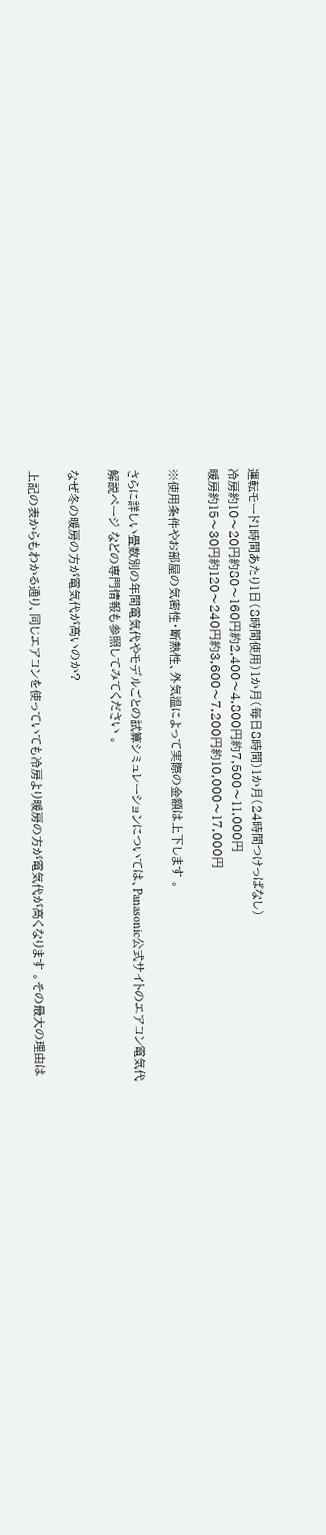運転モード1時間あたり1日(8時間使用)1か月(毎日8時間)1か月(24時間つけっぱなし)
冷房約10〜20円約80〜160円約2,400〜4,800円約7,500〜11,000円
暖房約15〜30円約120〜240円約3,600〜7,200円約10,000〜17,000円

※使用条件やお部屋の気密性・断熱性、外気温によって実際の金額は上下します 。

さらに詳しい畳数別の年間電気代やモデルごとの試算シミュレーションについては、Panasonic公式サイトのエアコン電気代解説ページ などの専門情報も参照してみてください 。

なぜ冬の暖房の方が電気代が高いのか?

上記の表からもわかる通り、同じエアコンを使っていても冷房より暖房の方が電気代が高くなります 。その最大の理由は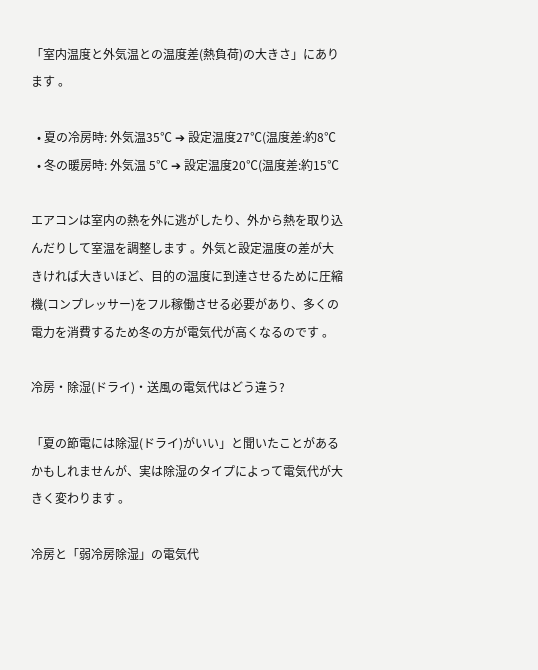「室内温度と外気温との温度差(熱負荷)の大きさ」にあります 。

  • 夏の冷房時: 外気温35℃ ➔ 設定温度27℃(温度差:約8℃
  • 冬の暖房時: 外気温 5℃ ➔ 設定温度20℃(温度差:約15℃

エアコンは室内の熱を外に逃がしたり、外から熱を取り込んだりして室温を調整します 。外気と設定温度の差が大きければ大きいほど、目的の温度に到達させるために圧縮機(コンプレッサー)をフル稼働させる必要があり、多くの電力を消費するため冬の方が電気代が高くなるのです 。

冷房・除湿(ドライ)・送風の電気代はどう違う?

「夏の節電には除湿(ドライ)がいい」と聞いたことがあるかもしれませんが、実は除湿のタイプによって電気代が大きく変わります 。

冷房と「弱冷房除湿」の電気代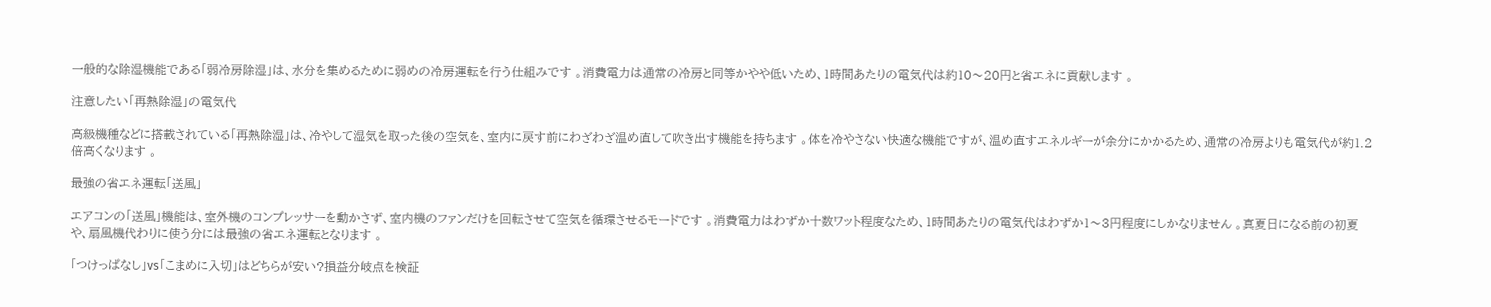一般的な除湿機能である「弱冷房除湿」は、水分を集めるために弱めの冷房運転を行う仕組みです 。消費電力は通常の冷房と同等かやや低いため、1時間あたりの電気代は約10〜20円と省エネに貢献します 。

注意したい「再熱除湿」の電気代

高級機種などに搭載されている「再熱除湿」は、冷やして湿気を取った後の空気を、室内に戻す前にわざわざ温め直して吹き出す機能を持ちます 。体を冷やさない快適な機能ですが、温め直すエネルギーが余分にかかるため、通常の冷房よりも電気代が約1.2倍高くなります 。

最強の省エネ運転「送風」

エアコンの「送風」機能は、室外機のコンプレッサーを動かさず、室内機のファンだけを回転させて空気を循環させるモードです 。消費電力はわずか十数ワット程度なため、1時間あたりの電気代はわずか1〜3円程度にしかなりません 。真夏日になる前の初夏や、扇風機代わりに使う分には最強の省エネ運転となります 。

「つけっぱなし」vs「こまめに入切」はどちらが安い?損益分岐点を検証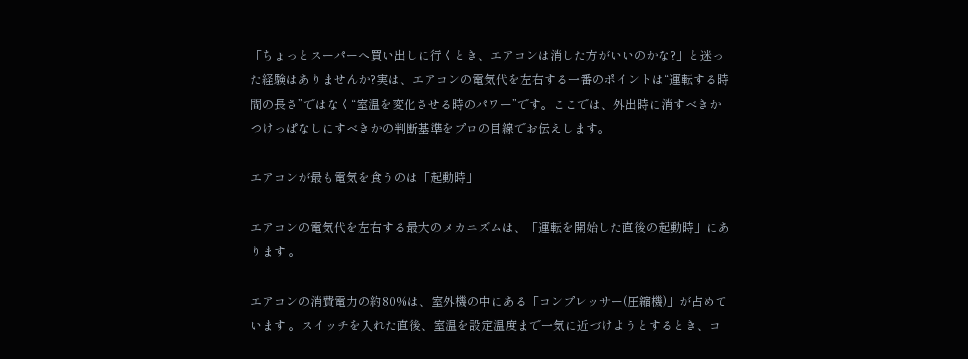「ちょっとスーパーへ買い出しに行くとき、エアコンは消した方がいいのかな?」と迷った経験はありませんか?実は、エアコンの電気代を左右する一番のポイントは“運転する時間の長さ”ではなく“室温を変化させる時のパワー”です。ここでは、外出時に消すべきかつけっぱなしにすべきかの判断基準をプロの目線でお伝えします。

エアコンが最も電気を食うのは「起動時」

エアコンの電気代を左右する最大のメカニズムは、「運転を開始した直後の起動時」にあります 。

エアコンの消費電力の約80%は、室外機の中にある「コンプレッサー(圧縮機)」が占めています 。スイッチを入れた直後、室温を設定温度まで一気に近づけようとするとき、コ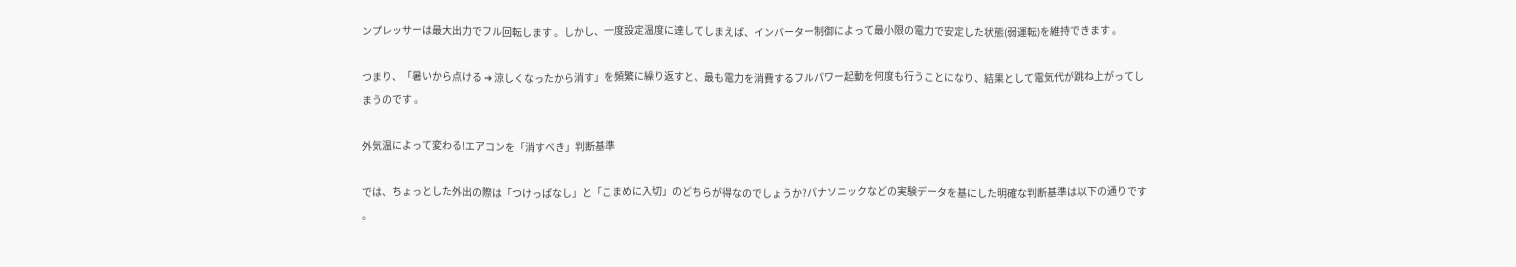ンプレッサーは最大出力でフル回転します 。しかし、一度設定温度に達してしまえば、インバーター制御によって最小限の電力で安定した状態(弱運転)を維持できます 。

つまり、「暑いから点ける ➔ 涼しくなったから消す」を頻繁に繰り返すと、最も電力を消費するフルパワー起動を何度も行うことになり、結果として電気代が跳ね上がってしまうのです 。

外気温によって変わる!エアコンを「消すべき」判断基準

では、ちょっとした外出の際は「つけっぱなし」と「こまめに入切」のどちらが得なのでしょうか?パナソニックなどの実験データを基にした明確な判断基準は以下の通りです 。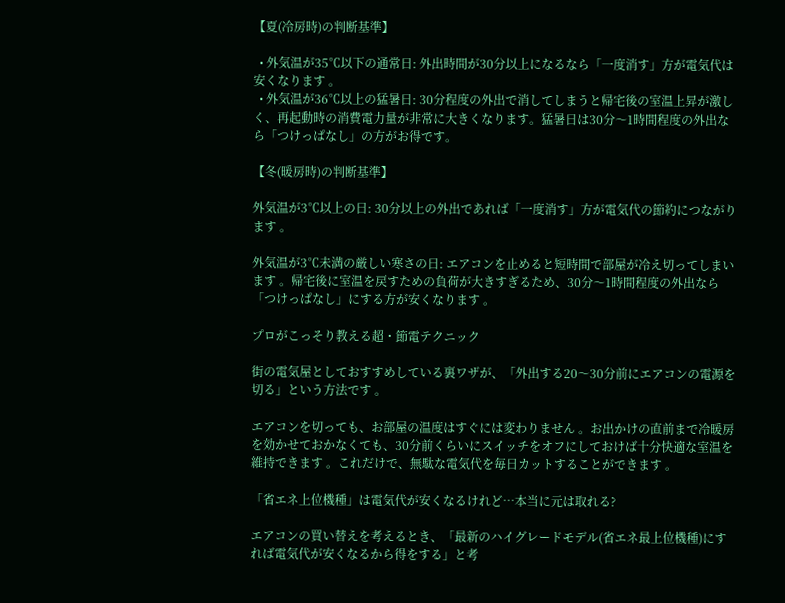【夏(冷房時)の判断基準】

  • 外気温が35℃以下の通常日: 外出時間が30分以上になるなら「一度消す」方が電気代は安くなります 。
  • 外気温が36℃以上の猛暑日: 30分程度の外出で消してしまうと帰宅後の室温上昇が激しく、再起動時の消費電力量が非常に大きくなります。猛暑日は30分〜1時間程度の外出なら「つけっぱなし」の方がお得です。

【冬(暖房時)の判断基準】

外気温が3℃以上の日: 30分以上の外出であれば「一度消す」方が電気代の節約につながります 。

外気温が3℃未満の厳しい寒さの日: エアコンを止めると短時間で部屋が冷え切ってしまいます 。帰宅後に室温を戻すための負荷が大きすぎるため、30分〜1時間程度の外出なら「つけっぱなし」にする方が安くなります 。

プロがこっそり教える超・節電テクニック

街の電気屋としておすすめしている裏ワザが、「外出する20〜30分前にエアコンの電源を切る」という方法です 。

エアコンを切っても、お部屋の温度はすぐには変わりません 。お出かけの直前まで冷暖房を効かせておかなくても、30分前くらいにスイッチをオフにしておけば十分快適な室温を維持できます 。これだけで、無駄な電気代を毎日カットすることができます 。

「省エネ上位機種」は電気代が安くなるけれど…本当に元は取れる?

エアコンの買い替えを考えるとき、「最新のハイグレードモデル(省エネ最上位機種)にすれば電気代が安くなるから得をする」と考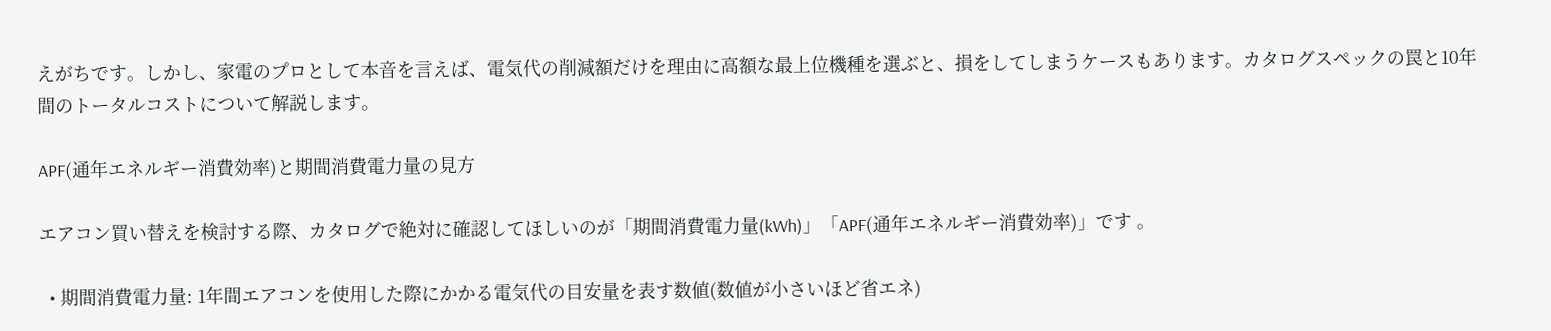えがちです。しかし、家電のプロとして本音を言えば、電気代の削減額だけを理由に高額な最上位機種を選ぶと、損をしてしまうケースもあります。カタログスペックの罠と10年間のトータルコストについて解説します。

APF(通年エネルギー消費効率)と期間消費電力量の見方

エアコン買い替えを検討する際、カタログで絶対に確認してほしいのが「期間消費電力量(kWh)」「APF(通年エネルギー消費効率)」です 。

  • 期間消費電力量: 1年間エアコンを使用した際にかかる電気代の目安量を表す数値(数値が小さいほど省エネ)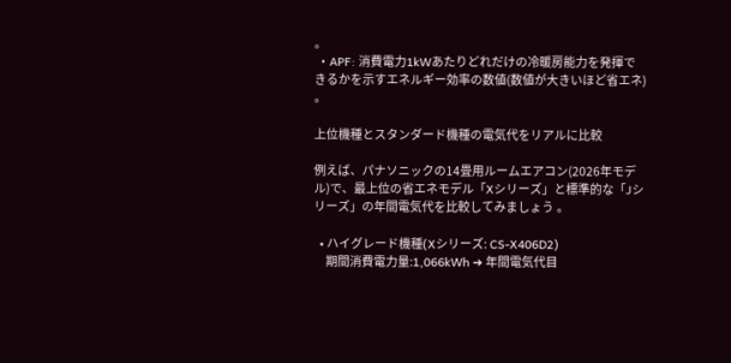。
  • APF: 消費電力1kWあたりどれだけの冷暖房能力を発揮できるかを示すエネルギー効率の数値(数値が大きいほど省エネ) 。

上位機種とスタンダード機種の電気代をリアルに比較

例えば、パナソニックの14畳用ルームエアコン(2026年モデル)で、最上位の省エネモデル「Xシリーズ」と標準的な「Jシリーズ」の年間電気代を比較してみましょう 。

  • ハイグレード機種(Xシリーズ: CS-X406D2)
    期間消費電力量:1,066kWh ➔ 年間電気代目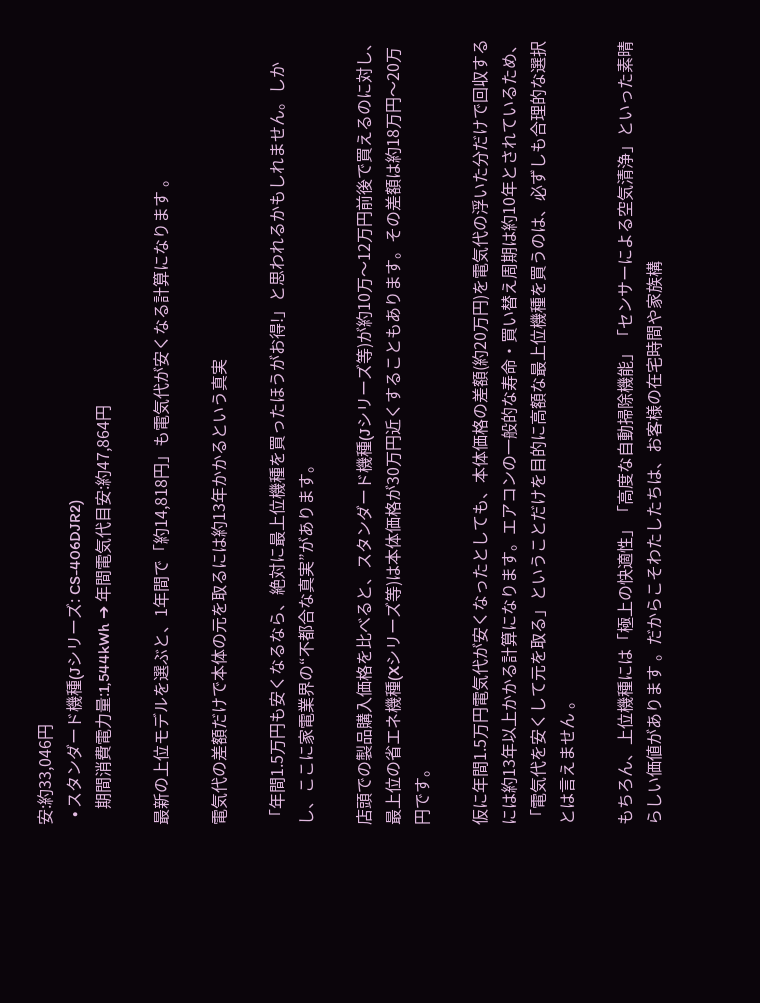安:約33,046円
  • スタンダード機種(Jシリーズ: CS-406DJR2)
    期間消費電力量:1,544kWh ➔ 年間電気代目安:約47,864円

最新の上位モデルを選ぶと、1年間で「約14,818円」も電気代が安くなる計算になります 。

電気代の差額だけで本体の元を取るには約13年かかるという真実

「年間1.5万円も安くなるなら、絶対に最上位機種を買ったほうがお得!」と思われるかもしれません。しかし、ここに家電業界の“不都合な真実”があります。

店頭での製品購入価格を比べると、スタンダード機種(Jシリーズ等)が約10万〜12万円前後で買えるのに対し、最上位の省エネ機種(Xシリーズ等)は本体価格が30万円近くすることもあります。その差額は約18万円〜20万円です。

仮に年間1.5万円電気代が安くなったとしても、本体価格の差額(約20万円)を電気代の浮いた分だけで回収するには約13年以上かかる計算になります。エアコンの一般的な寿命・買い替え周期は約10年とされているため、「電気代を安くして元を取る」ということだけを目的に高額な最上位機種を買うのは、必ずしも合理的な選択とは言えません 。

もちろん、上位機種には「極上の快適性」「高度な自動掃除機能」「センサーによる空気清浄」といった素晴らしい価値があります 。だからこそわたしたちは、お客様の在宅時間や家族構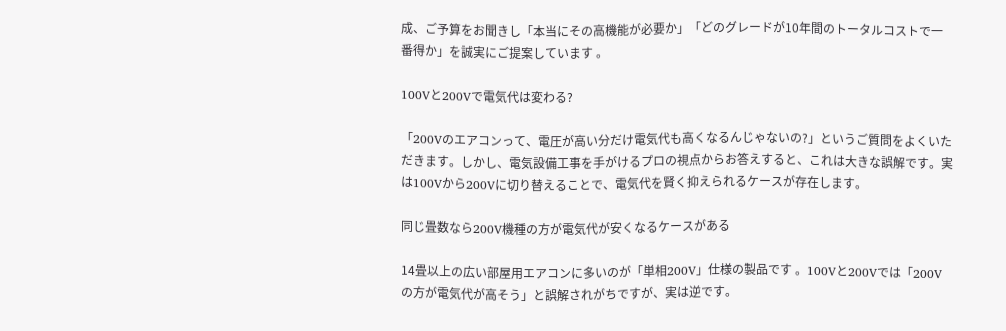成、ご予算をお聞きし「本当にその高機能が必要か」「どのグレードが10年間のトータルコストで一番得か」を誠実にご提案しています 。

100Vと200Vで電気代は変わる?

「200Vのエアコンって、電圧が高い分だけ電気代も高くなるんじゃないの?」というご質問をよくいただきます。しかし、電気設備工事を手がけるプロの視点からお答えすると、これは大きな誤解です。実は100Vから200Vに切り替えることで、電気代を賢く抑えられるケースが存在します。

同じ畳数なら200V機種の方が電気代が安くなるケースがある

14畳以上の広い部屋用エアコンに多いのが「単相200V」仕様の製品です 。100Vと200Vでは「200Vの方が電気代が高そう」と誤解されがちですが、実は逆です。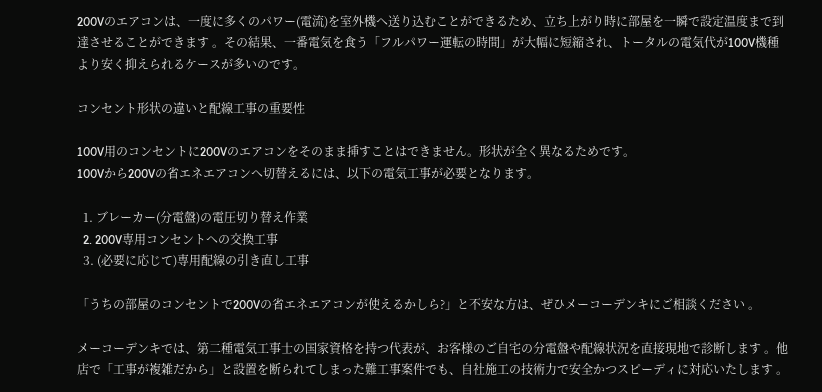200Vのエアコンは、一度に多くのパワー(電流)を室外機へ送り込むことができるため、立ち上がり時に部屋を一瞬で設定温度まで到達させることができます 。その結果、一番電気を食う「フルパワー運転の時間」が大幅に短縮され、トータルの電気代が100V機種より安く抑えられるケースが多いのです。

コンセント形状の違いと配線工事の重要性

100V用のコンセントに200Vのエアコンをそのまま挿すことはできません。形状が全く異なるためです。
100Vから200Vの省エネエアコンへ切替えるには、以下の電気工事が必要となります。

  1. ブレーカー(分電盤)の電圧切り替え作業
  2. 200V専用コンセントへの交換工事
  3. (必要に応じて)専用配線の引き直し工事

「うちの部屋のコンセントで200Vの省エネエアコンが使えるかしら?」と不安な方は、ぜひメーコーデンキにご相談ください 。

メーコーデンキでは、第二種電気工事士の国家資格を持つ代表が、お客様のご自宅の分電盤や配線状況を直接現地で診断します 。他店で「工事が複雑だから」と設置を断られてしまった難工事案件でも、自社施工の技術力で安全かつスピーディに対応いたします 。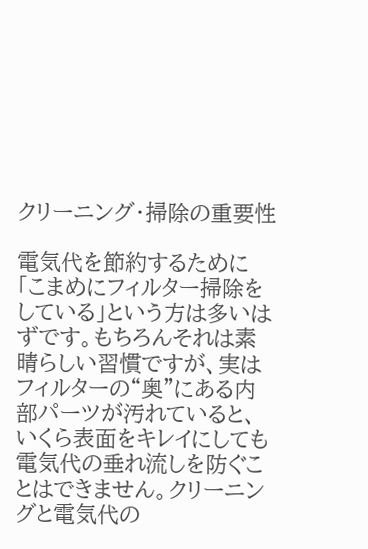クリーニング・掃除の重要性

電気代を節約するために「こまめにフィルター掃除をしている」という方は多いはずです。もちろんそれは素晴らしい習慣ですが、実はフィルターの“奥”にある内部パーツが汚れていると、いくら表面をキレイにしても電気代の垂れ流しを防ぐことはできません。クリーニングと電気代の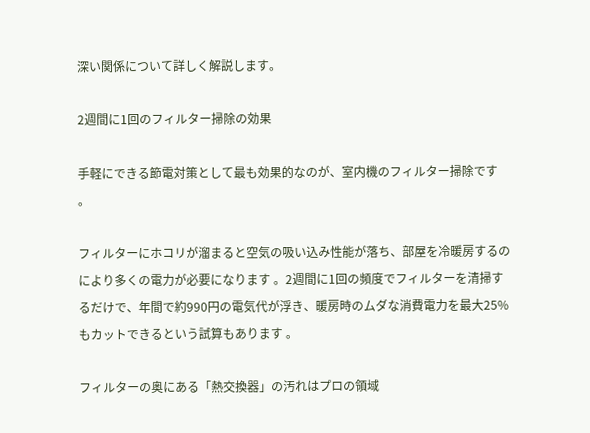深い関係について詳しく解説します。

2週間に1回のフィルター掃除の効果

手軽にできる節電対策として最も効果的なのが、室内機のフィルター掃除です 。

フィルターにホコリが溜まると空気の吸い込み性能が落ち、部屋を冷暖房するのにより多くの電力が必要になります 。2週間に1回の頻度でフィルターを清掃するだけで、年間で約990円の電気代が浮き、暖房時のムダな消費電力を最大25%もカットできるという試算もあります 。

フィルターの奥にある「熱交換器」の汚れはプロの領域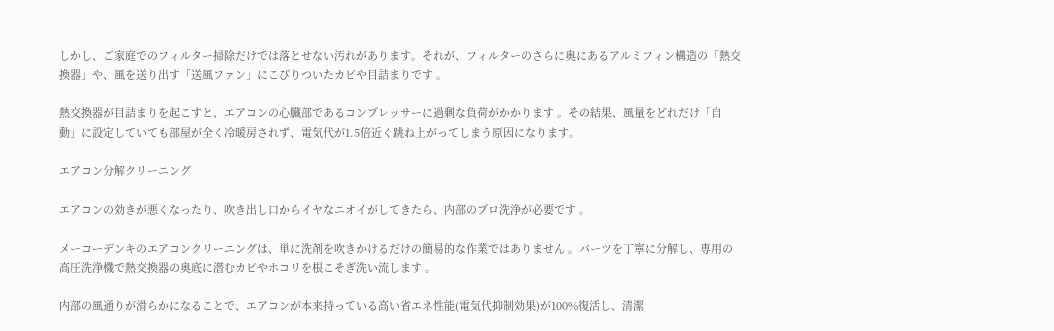しかし、ご家庭でのフィルター掃除だけでは落とせない汚れがあります。それが、フィルターのさらに奥にあるアルミフィン構造の「熱交換器」や、風を送り出す「送風ファン」にこびりついたカビや目詰まりです 。

熱交換器が目詰まりを起こすと、エアコンの心臓部であるコンプレッサーに過剰な負荷がかかります 。その結果、風量をどれだけ「自動」に設定していても部屋が全く冷暖房されず、電気代が1.5倍近く跳ね上がってしまう原因になります。

エアコン分解クリーニング

エアコンの効きが悪くなったり、吹き出し口からイヤなニオイがしてきたら、内部のプロ洗浄が必要です 。

メーコーデンキのエアコンクリーニングは、単に洗剤を吹きかけるだけの簡易的な作業ではありません 。パーツを丁寧に分解し、専用の高圧洗浄機で熱交換器の奥底に潜むカビやホコリを根こそぎ洗い流します 。

内部の風通りが滑らかになることで、エアコンが本来持っている高い省エネ性能(電気代抑制効果)が100%復活し、清潔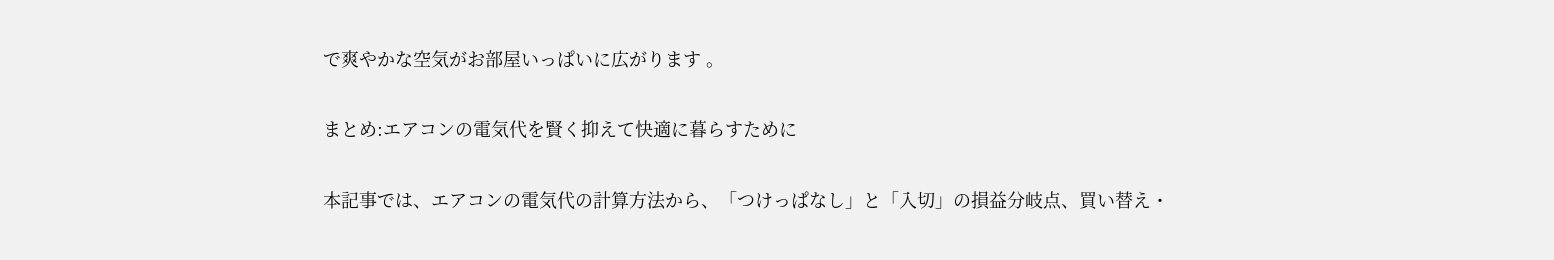で爽やかな空気がお部屋いっぱいに広がります 。

まとめ:エアコンの電気代を賢く抑えて快適に暮らすために

本記事では、エアコンの電気代の計算方法から、「つけっぱなし」と「入切」の損益分岐点、買い替え・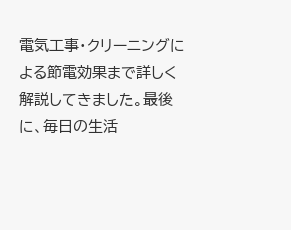電気工事・クリーニングによる節電効果まで詳しく解説してきました。最後に、毎日の生活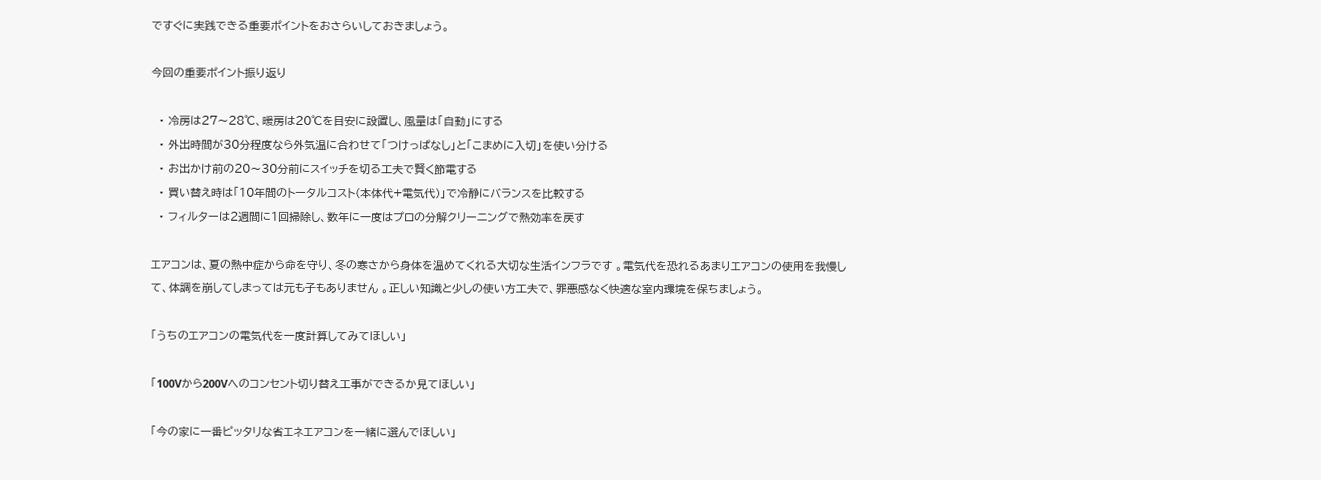ですぐに実践できる重要ポイントをおさらいしておきましょう。

今回の重要ポイント振り返り

  • 冷房は27〜28℃、暖房は20℃を目安に設置し、風量は「自動」にする
  • 外出時間が30分程度なら外気温に合わせて「つけっぱなし」と「こまめに入切」を使い分ける
  • お出かけ前の20〜30分前にスイッチを切る工夫で賢く節電する
  • 買い替え時は「10年間のトータルコスト(本体代+電気代)」で冷静にバランスを比較する
  • フィルターは2週間に1回掃除し、数年に一度はプロの分解クリーニングで熱効率を戻す

エアコンは、夏の熱中症から命を守り、冬の寒さから身体を温めてくれる大切な生活インフラです 。電気代を恐れるあまりエアコンの使用を我慢して、体調を崩してしまっては元も子もありません 。正しい知識と少しの使い方工夫で、罪悪感なく快適な室内環境を保ちましょう。

「うちのエアコンの電気代を一度計算してみてほしい」

「100Vから200Vへのコンセント切り替え工事ができるか見てほしい」

「今の家に一番ピッタリな省エネエアコンを一緒に選んでほしい」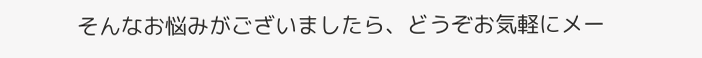そんなお悩みがございましたら、どうぞお気軽にメー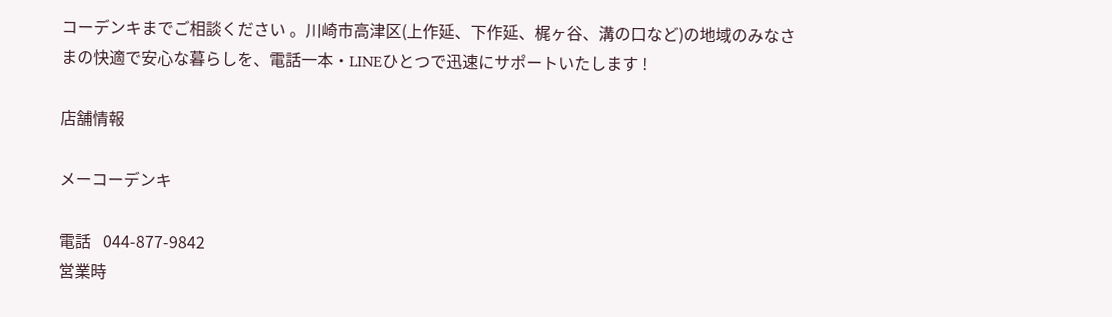コーデンキまでご相談ください 。川崎市高津区(上作延、下作延、梶ヶ谷、溝の口など)の地域のみなさまの快適で安心な暮らしを、電話一本・LINEひとつで迅速にサポートいたします !

店舗情報

メーコーデンキ

電話   044-877-9842
営業時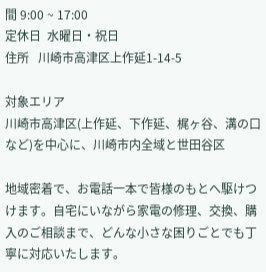間 9:00 ~ 17:00
定休日  水曜日・祝日
住所   川崎市高津区上作延1-14-5

対象エリア
川崎市高津区(上作延、下作延、梶ヶ谷、溝の口など)を中心に、川崎市内全域と世田谷区

地域密着で、お電話一本で皆様のもとへ駆けつけます。自宅にいながら家電の修理、交換、購入のご相談まで、どんな小さな困りごとでも丁寧に対応いたします。